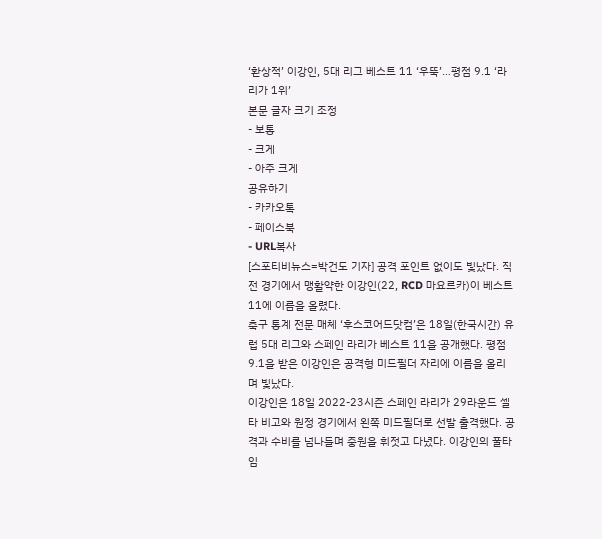‘환상적’ 이강인, 5대 리그 베스트 11 ‘우뚝’…평점 9.1 ‘라리가 1위’
본문 글자 크기 조정
- 보통
- 크게
- 아주 크게
공유하기
- 카카오톡
- 페이스북
- URL복사
[스포티비뉴스=박건도 기자] 공격 포인트 없이도 빛났다. 직전 경기에서 맹활약한 이강인(22, RCD 마요르카)이 베스트 11에 이름을 올렸다.
축구 통계 전문 매체 ‘후스코어드닷컴’은 18일(한국시간) 유럽 5대 리그와 스페인 라리가 베스트 11을 공개했다. 평점 9.1을 받은 이강인은 공격형 미드필더 자리에 이름을 올리며 빛났다.
이강인은 18일 2022-23시즌 스페인 라리가 29라운드 셀타 비고와 원정 경기에서 왼쪽 미드필더로 선발 출격했다. 공격과 수비를 넘나들며 중원을 휘젓고 다녔다. 이강인의 풀타임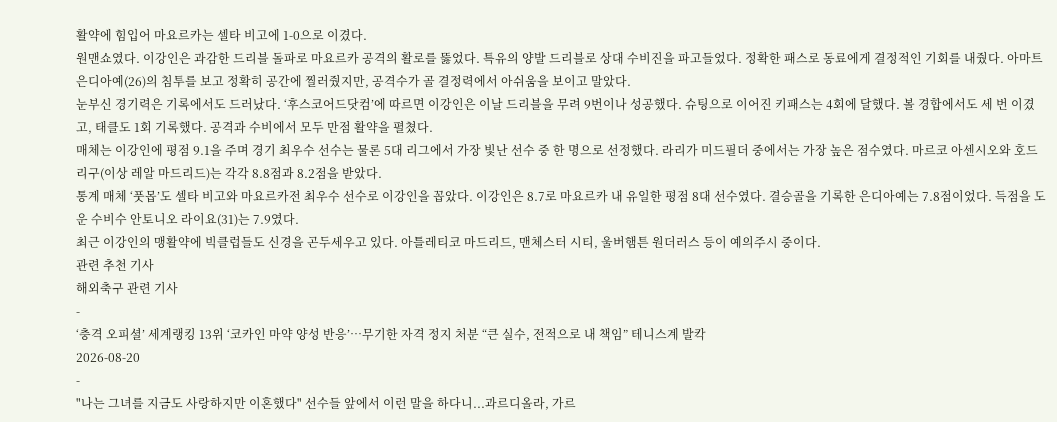활약에 힘입어 마요르카는 셀타 비고에 1-0으로 이겼다.
원맨쇼였다. 이강인은 과감한 드리블 돌파로 마요르카 공격의 활로를 뚫었다. 특유의 양발 드리블로 상대 수비진을 파고들었다. 정확한 패스로 동료에게 결정적인 기회를 내줬다. 아마트 은디아예(26)의 침투를 보고 정확히 공간에 찔러줬지만, 공격수가 골 결정력에서 아쉬움을 보이고 말았다.
눈부신 경기력은 기록에서도 드러났다. ‘후스코어드닷컴’에 따르면 이강인은 이날 드리블을 무려 9번이나 성공했다. 슈팅으로 이어진 키패스는 4회에 달했다. 볼 경합에서도 세 번 이겼고, 태클도 1회 기록했다. 공격과 수비에서 모두 만점 활약을 펼쳤다.
매체는 이강인에 평점 9.1을 주며 경기 최우수 선수는 물론 5대 리그에서 가장 빛난 선수 중 한 명으로 선정했다. 라리가 미드필더 중에서는 가장 높은 점수였다. 마르코 아센시오와 호드리구(이상 레알 마드리드)는 각각 8.8점과 8.2점을 받았다.
통계 매체 ‘풋몹’도 셀타 비고와 마요르카전 최우수 선수로 이강인을 꼽았다. 이강인은 8.7로 마요르카 내 유일한 평점 8대 선수였다. 결승골을 기록한 은디아예는 7.8점이었다. 득점을 도운 수비수 안토니오 라이요(31)는 7.9였다.
최근 이강인의 맹활약에 빅클럽들도 신경을 곤두세우고 있다. 아틀레티코 마드리드, 맨체스터 시티, 울버햄튼 원더러스 등이 예의주시 중이다.
관련 추천 기사
해외축구 관련 기사
-
‘충격 오피셜’ 세계랭킹 13위 ‘코카인 마약 양성 반응’…무기한 자격 정지 처분 “큰 실수, 전적으로 내 책임” 테니스계 발칵
2026-08-20
-
"나는 그녀를 지금도 사랑하지만 이혼했다" 선수들 앞에서 이런 말을 하다니...과르디올라, 가르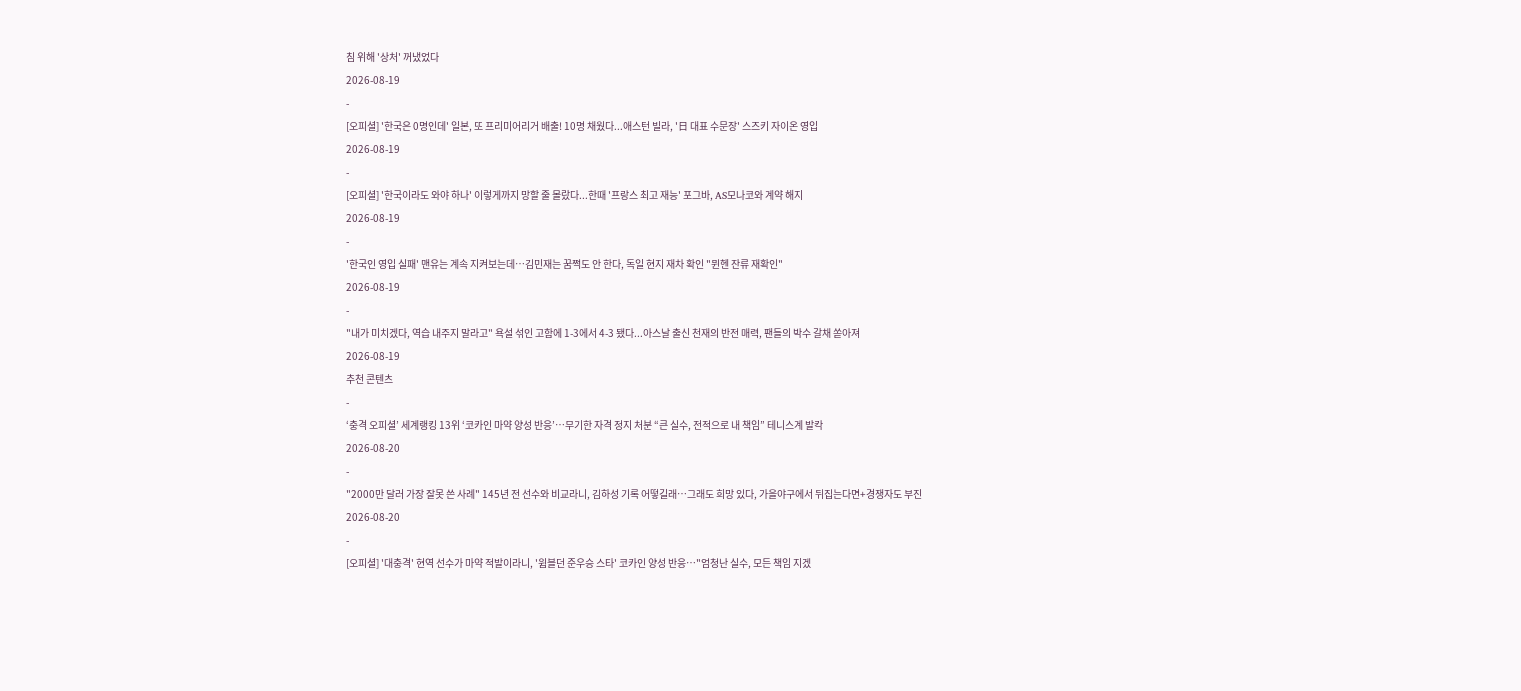침 위해 '상처' 꺼냈었다
2026-08-19
-
[오피셜] '한국은 0명인데' 일본, 또 프리미어리거 배출! 10명 채웠다...애스턴 빌라, '日 대표 수문장' 스즈키 자이온 영입
2026-08-19
-
[오피셜] '한국이라도 와야 하나' 이렇게까지 망할 줄 몰랐다...한때 '프랑스 최고 재능' 포그바, AS모나코와 계약 해지
2026-08-19
-
'한국인 영입 실패' 맨유는 계속 지켜보는데…김민재는 꿈쩍도 안 한다, 독일 현지 재차 확인 "뮌헨 잔류 재확인"
2026-08-19
-
"내가 미치겠다, 역습 내주지 말라고" 욕설 섞인 고함에 1-3에서 4-3 됐다...아스날 출신 천재의 반전 매력, 팬들의 박수 갈채 쏟아져
2026-08-19
추천 콘텐츠
-
‘충격 오피셜’ 세계랭킹 13위 ‘코카인 마약 양성 반응’…무기한 자격 정지 처분 “큰 실수, 전적으로 내 책임” 테니스계 발칵
2026-08-20
-
"2000만 달러 가장 잘못 쓴 사례" 145년 전 선수와 비교라니, 김하성 기록 어떻길래…그래도 희망 있다, 가을야구에서 뒤집는다면+경쟁자도 부진
2026-08-20
-
[오피셜] '대충격' 현역 선수가 마약 적발이라니, '윔블던 준우승 스타' 코카인 양성 반응…"엄청난 실수, 모든 책임 지겠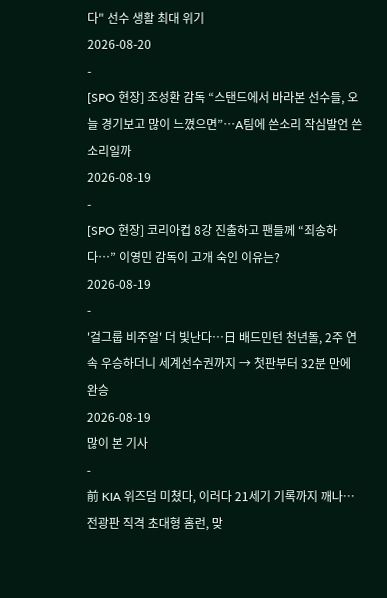다" 선수 생활 최대 위기
2026-08-20
-
[SPO 현장] 조성환 감독 “스탠드에서 바라본 선수들, 오늘 경기보고 많이 느꼈으면”…A팀에 쓴소리 작심발언 쓴소리일까
2026-08-19
-
[SPO 현장] 코리아컵 8강 진출하고 팬들께 “죄송하다…” 이영민 감독이 고개 숙인 이유는?
2026-08-19
-
'걸그룹 비주얼' 더 빛난다…日 배드민턴 천년돌, 2주 연속 우승하더니 세계선수권까지 → 첫판부터 32분 만에 완승
2026-08-19
많이 본 기사
-
前 KIA 위즈덤 미쳤다, 이러다 21세기 기록까지 깨나… 전광판 직격 초대형 홈런, 맞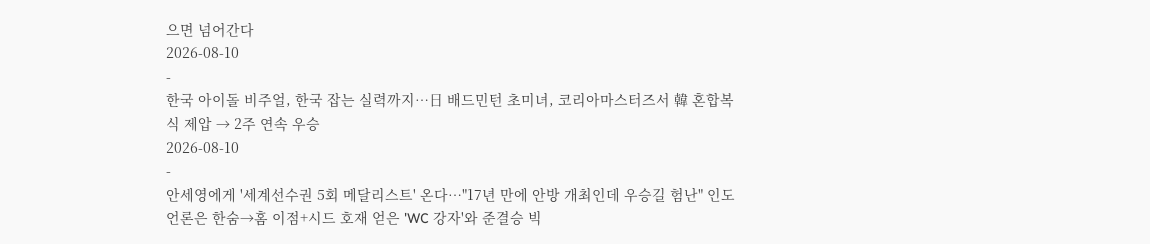으면 넘어간다
2026-08-10
-
한국 아이돌 비주얼, 한국 잡는 실력까지…日 배드민턴 초미녀, 코리아마스터즈서 韓 혼합복식 제압 → 2주 연속 우승
2026-08-10
-
안세영에게 '세계선수권 5회 메달리스트' 온다…"17년 만에 안방 개최인데 우승길 험난" 인도 언론은 한숨→홈 이점+시드 호재 얻은 'WC 강자'와 준결승 빅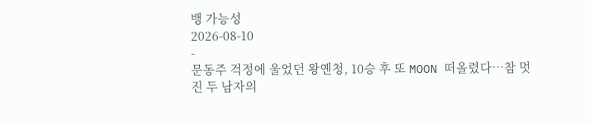뱅 가능성
2026-08-10
-
문동주 걱정에 울었던 왕옌청, 10승 후 또 MOON 떠올렸다…참 멋진 두 남자의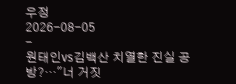우정
2026-08-05
-
원태인vs김백산 치열한 진실 공방?…"너 거짓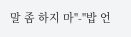말 좀 하지 마"-"밥 언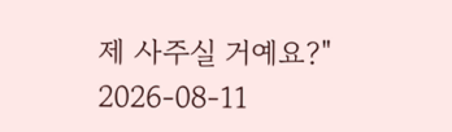제 사주실 거예요?"
2026-08-11